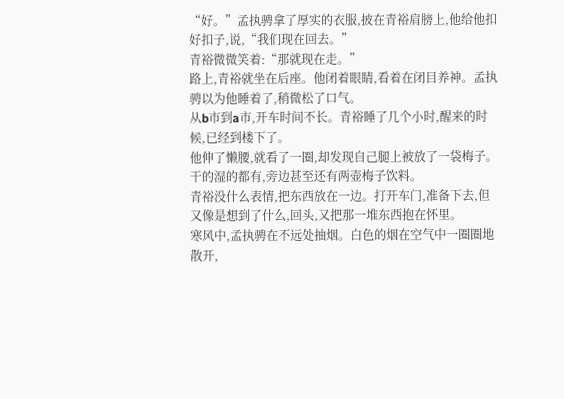“好。”孟执骋拿了厚实的衣服,披在青裕肩膀上,他给他扣好扣子,说,“我们现在回去。”
青裕微微笑着:“那就现在走。”
路上,青裕就坐在后座。他闭着眼睛,看着在闭目养神。孟执骋以为他睡着了,稍微松了口气。
从b市到a市,开车时间不长。青裕睡了几个小时,醒来的时候,已经到楼下了。
他伸了懒腰,就看了一圈,却发现自己腿上被放了一袋梅子。干的湿的都有,旁边甚至还有两壶梅子饮料。
青裕没什么表情,把东西放在一边。打开车门,准备下去,但又像是想到了什么,回头,又把那一堆东西抱在怀里。
寒风中,孟执骋在不远处抽烟。白色的烟在空气中一圈圈地散开,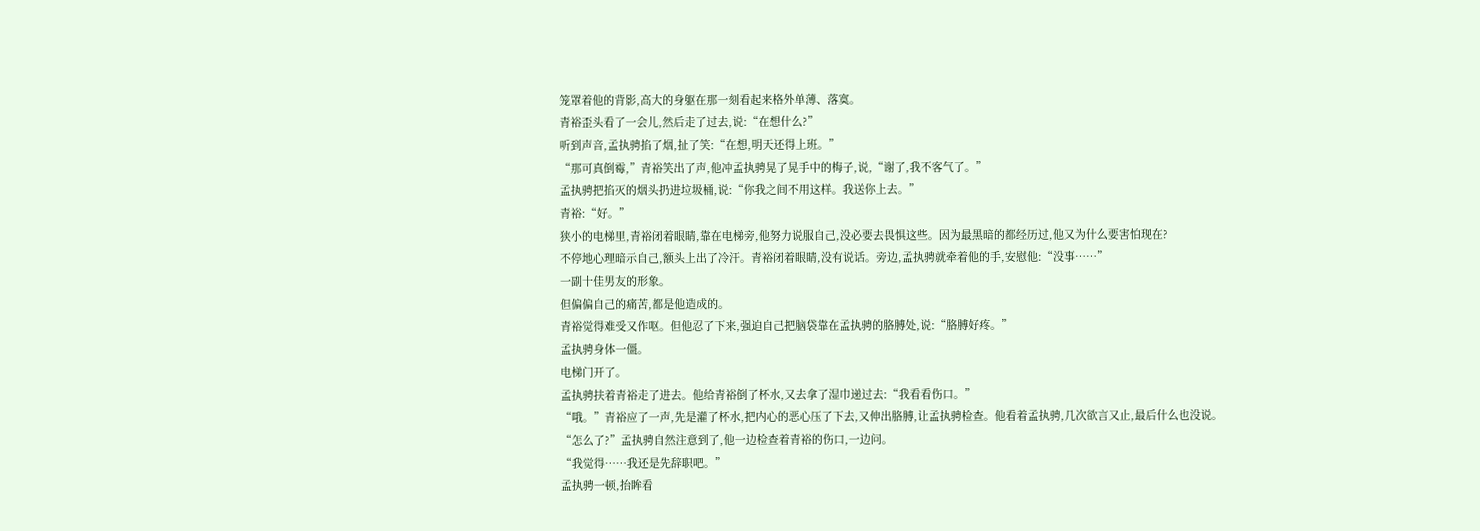笼罩着他的背影,高大的身躯在那一刻看起来格外单薄、落寞。
青裕歪头看了一会儿,然后走了过去,说:“在想什么?”
听到声音,孟执骋掐了烟,扯了笑:“在想,明天还得上班。”
“那可真倒霉,”青裕笑出了声,他冲孟执骋晃了晃手中的梅子,说,“谢了,我不客气了。”
孟执骋把掐灭的烟头扔进垃圾桶,说:“你我之间不用这样。我送你上去。”
青裕:“好。”
狭小的电梯里,青裕闭着眼睛,靠在电梯旁,他努力说服自己,没必要去畏惧这些。因为最黑暗的都经历过,他又为什么要害怕现在?
不停地心理暗示自己,额头上出了冷汗。青裕闭着眼睛,没有说话。旁边,孟执骋就牵着他的手,安慰他:“没事……”
一副十佳男友的形象。
但偏偏自己的痛苦,都是他造成的。
青裕觉得难受又作呕。但他忍了下来,强迫自己把脑袋靠在孟执骋的胳膊处,说:“胳膊好疼。”
孟执骋身体一僵。
电梯门开了。
孟执骋扶着青裕走了进去。他给青裕倒了杯水,又去拿了湿巾递过去:“我看看伤口。”
“哦。”青裕应了一声,先是灌了杯水,把内心的恶心压了下去,又伸出胳膊,让孟执骋检查。他看着孟执骋,几次欲言又止,最后什么也没说。
“怎么了?”孟执骋自然注意到了,他一边检查着青裕的伤口,一边问。
“我觉得……我还是先辞职吧。”
孟执骋一顿,抬眸看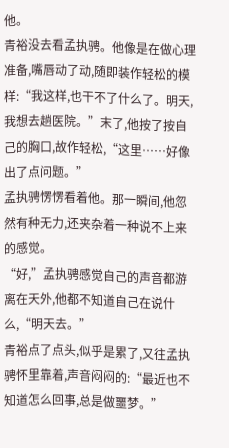他。
青裕没去看孟执骋。他像是在做心理准备,嘴唇动了动,随即装作轻松的模样:“我这样,也干不了什么了。明天,我想去趟医院。”末了,他按了按自己的胸口,故作轻松,“这里……好像出了点问题。”
孟执骋愣愣看着他。那一瞬间,他忽然有种无力,还夹杂着一种说不上来的感觉。
“好,”孟执骋感觉自己的声音都游离在天外,他都不知道自己在说什么,“明天去。”
青裕点了点头,似乎是累了,又往孟执骋怀里靠着,声音闷闷的:“最近也不知道怎么回事,总是做噩梦。”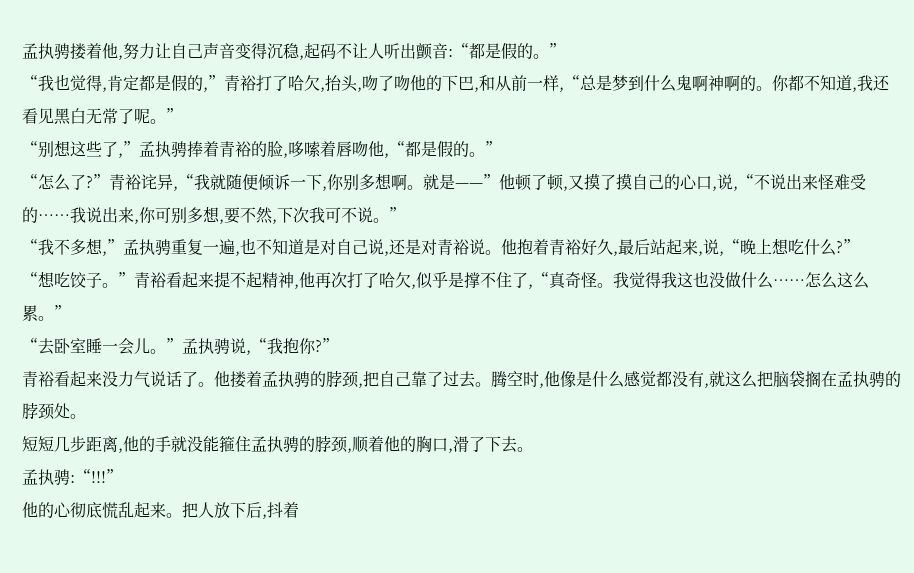孟执骋搂着他,努力让自己声音变得沉稳,起码不让人听出颤音:“都是假的。”
“我也觉得,肯定都是假的,”青裕打了哈欠,抬头,吻了吻他的下巴,和从前一样,“总是梦到什么鬼啊神啊的。你都不知道,我还看见黑白无常了呢。”
“别想这些了,”孟执骋捧着青裕的脸,哆嗦着唇吻他,“都是假的。”
“怎么了?”青裕诧异,“我就随便倾诉一下,你别多想啊。就是——”他顿了顿,又摸了摸自己的心口,说,“不说出来怪难受的……我说出来,你可别多想,要不然,下次我可不说。”
“我不多想,”孟执骋重复一遍,也不知道是对自己说,还是对青裕说。他抱着青裕好久,最后站起来,说,“晚上想吃什么?”
“想吃饺子。”青裕看起来提不起精神,他再次打了哈欠,似乎是撑不住了,“真奇怪。我觉得我这也没做什么……怎么这么累。”
“去卧室睡一会儿。”孟执骋说,“我抱你?”
青裕看起来没力气说话了。他搂着孟执骋的脖颈,把自己靠了过去。腾空时,他像是什么感觉都没有,就这么把脑袋搁在孟执骋的脖颈处。
短短几步距离,他的手就没能箍住孟执骋的脖颈,顺着他的胸口,滑了下去。
孟执骋:“!!!”
他的心彻底慌乱起来。把人放下后,抖着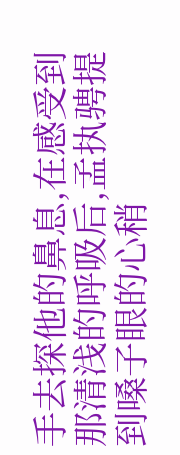手去探他的鼻息,在感受到那清浅的呼吸后,孟执骋提到嗓子眼的心稍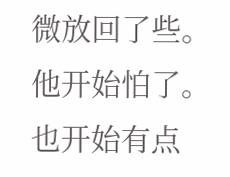微放回了些。
他开始怕了。
也开始有点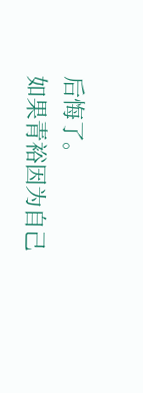后悔了。
如果青裕因为自己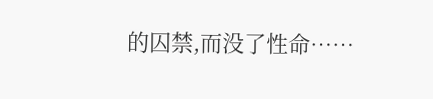的囚禁,而没了性命……